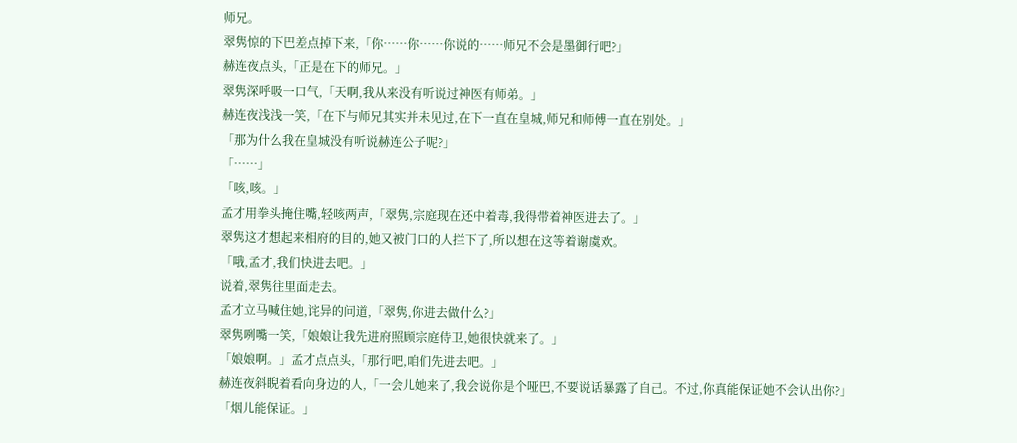师兄。
翠隽惊的下巴差点掉下来,「你……你……你说的……师兄不会是墨御行吧?」
赫连夜点头,「正是在下的师兄。」
翠隽深呼吸一口气,「天啊,我从来没有听说过神医有师弟。」
赫连夜浅浅一笑,「在下与师兄其实并未见过,在下一直在皇城,师兄和师傅一直在别处。」
「那为什么我在皇城没有听说赫连公子呢?」
「……」
「咳,咳。」
孟才用拳头掩住嘴,轻咳两声,「翠隽,宗庭现在还中着毒,我得带着神医进去了。」
翠隽这才想起来相府的目的,她又被门口的人拦下了,所以想在这等着谢虞欢。
「哦,孟才,我们快进去吧。」
说着,翠隽往里面走去。
孟才立马喊住她,诧异的问道,「翠隽,你进去做什么?」
翠隽咧嘴一笑,「娘娘让我先进府照顾宗庭侍卫,她很快就来了。」
「娘娘啊。」孟才点点头,「那行吧,咱们先进去吧。」
赫连夜斜睨着看向身边的人,「一会儿她来了,我会说你是个哑巴,不要说话暴露了自己。不过,你真能保证她不会认出你?」
「烟儿能保证。」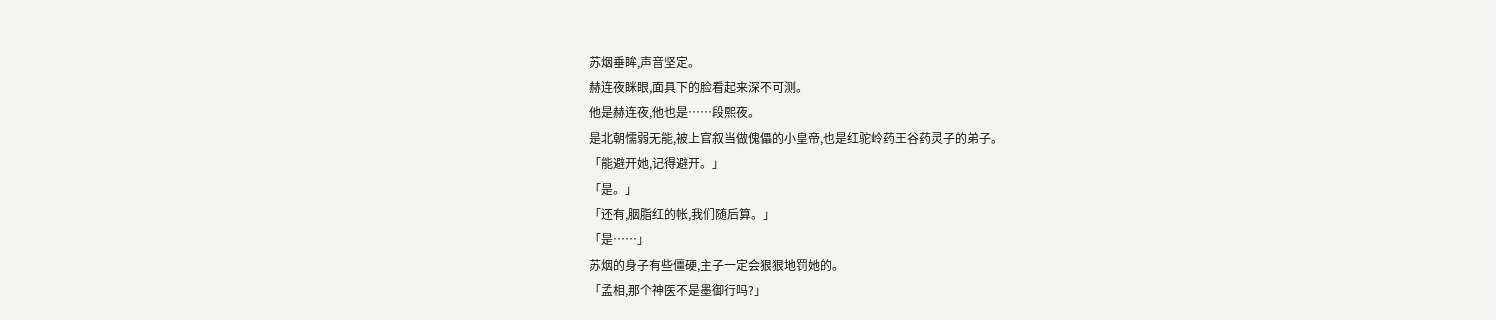苏烟垂眸,声音坚定。
赫连夜眯眼,面具下的脸看起来深不可测。
他是赫连夜,他也是……段熙夜。
是北朝懦弱无能,被上官叙当做傀儡的小皇帝,也是红驼岭药王谷药灵子的弟子。
「能避开她,记得避开。」
「是。」
「还有,胭脂红的帐,我们随后算。」
「是……」
苏烟的身子有些僵硬,主子一定会狠狠地罚她的。
「孟相,那个神医不是墨御行吗?」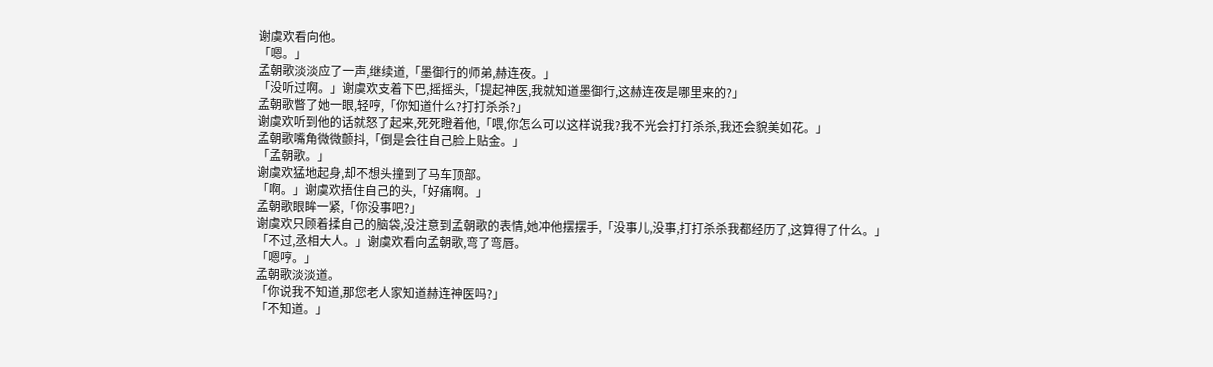谢虞欢看向他。
「嗯。」
孟朝歌淡淡应了一声,继续道,「墨御行的师弟,赫连夜。」
「没听过啊。」谢虞欢支着下巴,摇摇头,「提起神医,我就知道墨御行,这赫连夜是哪里来的?」
孟朝歌瞥了她一眼,轻哼,「你知道什么?打打杀杀?」
谢虞欢听到他的话就怒了起来,死死瞪着他,「喂,你怎么可以这样说我?我不光会打打杀杀,我还会貌美如花。」
孟朝歌嘴角微微颤抖,「倒是会往自己脸上贴金。」
「孟朝歌。」
谢虞欢猛地起身,却不想头撞到了马车顶部。
「啊。」谢虞欢捂住自己的头,「好痛啊。」
孟朝歌眼眸一紧,「你没事吧?」
谢虞欢只顾着揉自己的脑袋,没注意到孟朝歌的表情,她冲他摆摆手,「没事儿,没事,打打杀杀我都经历了,这算得了什么。」
「不过,丞相大人。」谢虞欢看向孟朝歌,弯了弯唇。
「嗯哼。」
孟朝歌淡淡道。
「你说我不知道,那您老人家知道赫连神医吗?」
「不知道。」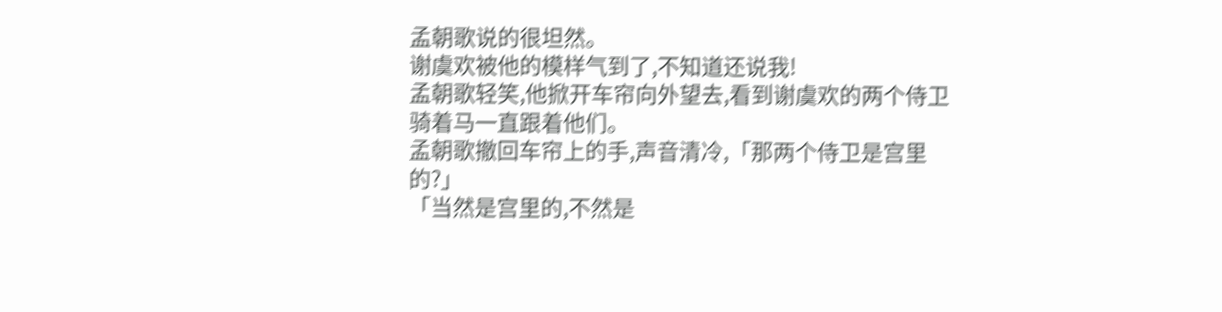孟朝歌说的很坦然。
谢虞欢被他的模样气到了,不知道还说我!
孟朝歌轻笑,他掀开车帘向外望去,看到谢虞欢的两个侍卫骑着马一直跟着他们。
孟朝歌撤回车帘上的手,声音清冷,「那两个侍卫是宫里的?」
「当然是宫里的,不然是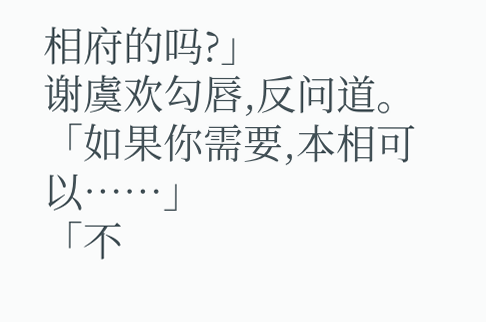相府的吗?」
谢虞欢勾唇,反问道。
「如果你需要,本相可以……」
「不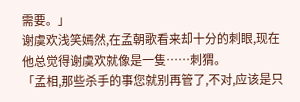需要。」
谢虞欢浅笑嫣然,在孟朝歌看来却十分的刺眼,现在他总觉得谢虞欢就像是一隻……刺猬。
「孟相,那些杀手的事您就别再管了,不对,应该是只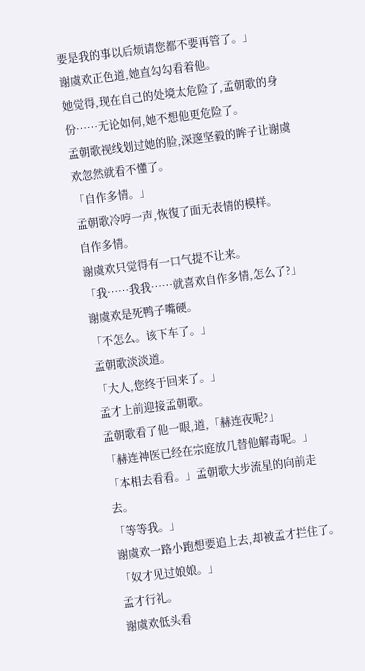要是我的事以后烦请您都不要再管了。」
谢虞欢正色道,她直勾勾看着他。
她觉得,现在自己的处境太危险了,孟朝歌的身份……无论如何,她不想他更危险了。
孟朝歌视线划过她的脸,深邃坚毅的眸子让谢虞欢忽然就看不懂了。
「自作多情。」
孟朝歌冷哼一声,恢復了面无表情的模样。
自作多情。
谢虞欢只觉得有一口气提不让来。
「我……我我……就喜欢自作多情,怎么了?」
谢虞欢是死鸭子嘴硬。
「不怎么。该下车了。」
孟朝歌淡淡道。
「大人,您终于回来了。」
孟才上前迎接孟朝歌。
孟朝歌看了他一眼,道,「赫连夜呢?」
「赫连神医已经在宗庭放几替他解毒呢。」
「本相去看看。」孟朝歌大步流星的向前走去。
「等等我。」
谢虞欢一路小跑想要追上去,却被孟才拦住了。
「奴才见过娘娘。」
孟才行礼。
谢虞欢低头看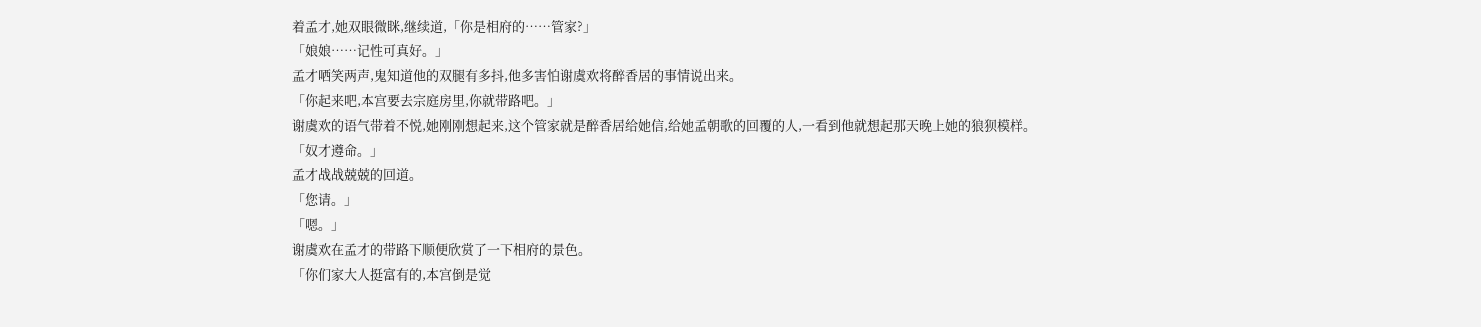着孟才,她双眼微眯,继续道,「你是相府的……管家?」
「娘娘……记性可真好。」
孟才哂笑两声,鬼知道他的双腿有多抖,他多害怕谢虞欢将醉香居的事情说出来。
「你起来吧,本宫要去宗庭房里,你就带路吧。」
谢虞欢的语气带着不悦,她刚刚想起来,这个管家就是醉香居给她信,给她孟朝歌的回覆的人,一看到他就想起那天晚上她的狼狈模样。
「奴才遵命。」
孟才战战兢兢的回道。
「您请。」
「嗯。」
谢虞欢在孟才的带路下顺便欣赏了一下相府的景色。
「你们家大人挺富有的,本宫倒是觉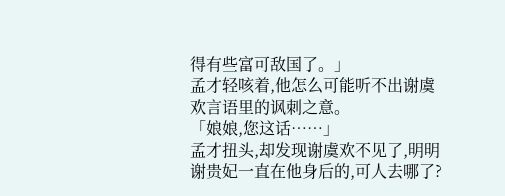得有些富可敌国了。」
孟才轻咳着,他怎么可能听不出谢虞欢言语里的讽刺之意。
「娘娘,您这话……」
孟才扭头,却发现谢虞欢不见了,明明谢贵妃一直在他身后的,可人去哪了?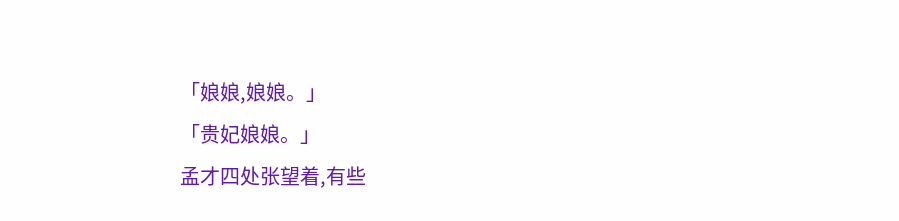「娘娘,娘娘。」
「贵妃娘娘。」
孟才四处张望着,有些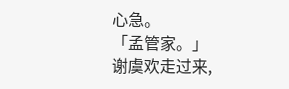心急。
「孟管家。」
谢虞欢走过来,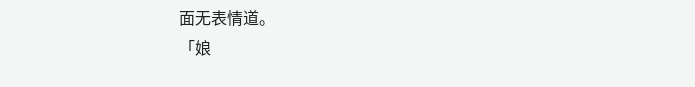面无表情道。
「娘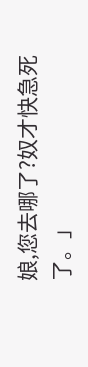娘,您去哪了?奴才快急死了。」